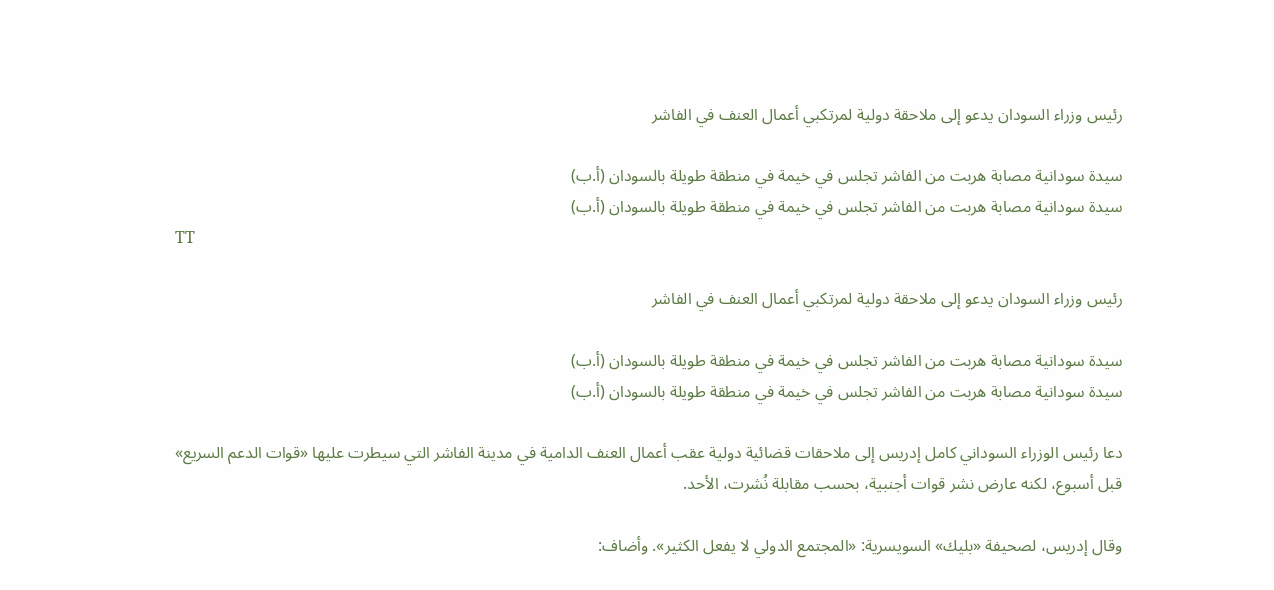رئيس وزراء السودان يدعو إلى ملاحقة دولية لمرتكبي أعمال العنف في الفاشر

سيدة سودانية مصابة هربت من الفاشر تجلس في خيمة في منطقة طويلة بالسودان (أ.ب)
سيدة سودانية مصابة هربت من الفاشر تجلس في خيمة في منطقة طويلة بالسودان (أ.ب)
TT

رئيس وزراء السودان يدعو إلى ملاحقة دولية لمرتكبي أعمال العنف في الفاشر

سيدة سودانية مصابة هربت من الفاشر تجلس في خيمة في منطقة طويلة بالسودان (أ.ب)
سيدة سودانية مصابة هربت من الفاشر تجلس في خيمة في منطقة طويلة بالسودان (أ.ب)

دعا رئيس الوزراء السوداني كامل إدريس إلى ملاحقات قضائية دولية عقب أعمال العنف الدامية في مدينة الفاشر التي سيطرت عليها «قوات الدعم السريع» قبل أسبوع، لكنه عارض نشر قوات أجنبية، بحسب مقابلة نُشرت، الأحد.

وقال إدريس، لصحيفة «بليك» السويسرية: «المجتمع الدولي لا يفعل الكثير». وأضاف: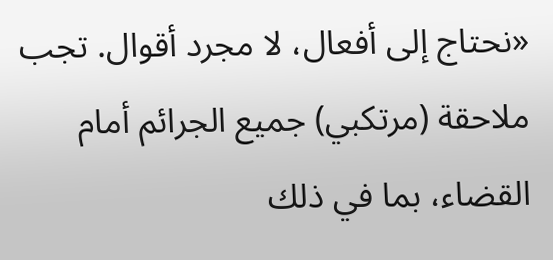«نحتاج إلى أفعال، لا مجرد أقوال. تجب ملاحقة (مرتكبي) جميع الجرائم أمام القضاء، بما في ذلك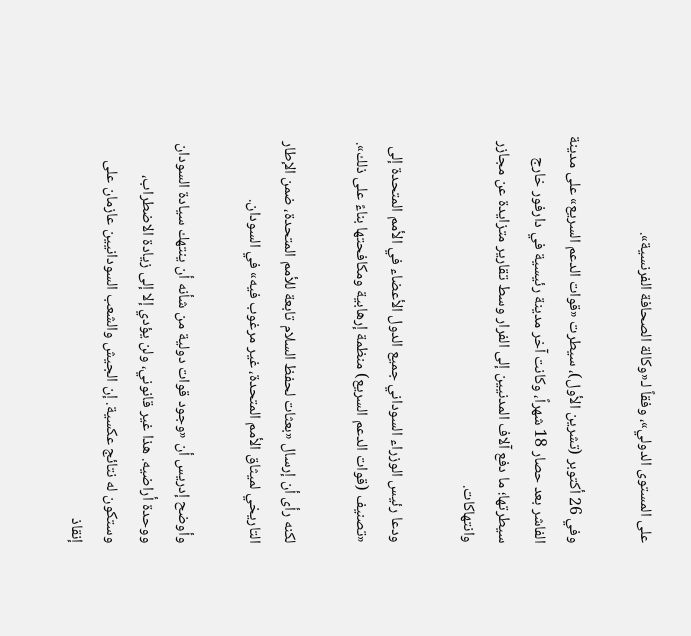على المستوى الدولي»، وفقاً لـ«وكالة الصحافة الفرنسية».

وفي 26 أكتوبر (تشرين الأول)، سيطرت «قوات الدعم السريع» على مدينة الفاشر بعد حصار 18 شهراً، وكانت آخر مدينة رئيسية في دارفور خارج سيطرتها؛ ما دفع آلاف المدنيين إلى الفرار وسط تقارير متزايدة عن مجازر وانتهاكات.

ودعا رئيس الوزراء السوداني جميع الدول الأعضاء في الأمم المتحدة إلى «تصنيف (قوات الدعم السريع) منظمة إرهابية ومكافحتها بناءً على ذلك».

لكنه رأى أن إرسال «بعثات لحفظ السلام تابعة للأمم المتحدة، ضمن الإطار التاريخي لميثاق الأمم المتحدة، غير مرغوب فيه» في السودان.

وأوضح إدريس أن «وجود قوات دولية من شأنه أن ينتهك سيادة السودان ووحدة أراضيه. هذا غير قانوني، ولن يؤدي إلا إلى زيادة الاضطراب، وستكون له نتائج عكسية. إن الجيش والشعب السودانيين عازمان على إنقاذ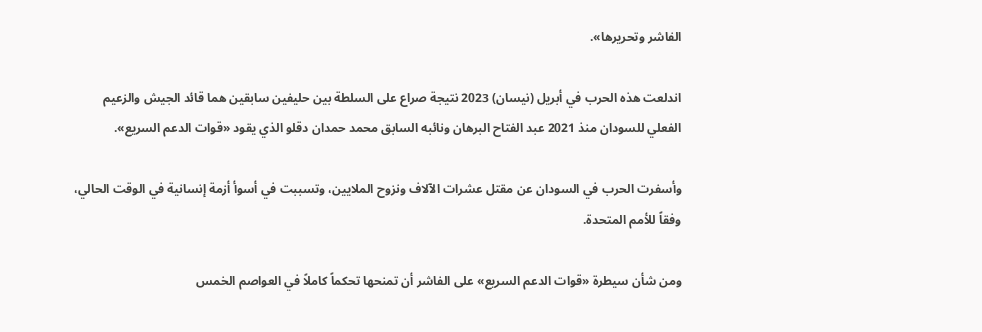الفاشر وتحريرها».

اندلعت هذه الحرب في أبريل (نيسان) 2023 نتيجة صراع على السلطة بين حليفين سابقين هما قائد الجيش والزعيم الفعلي للسودان منذ 2021 عبد الفتاح البرهان ونائبه السابق محمد حمدان دقلو الذي يقود «قوات الدعم السريع».

وأسفرت الحرب في السودان عن مقتل عشرات الآلاف ونزوح الملايين، وتسببت في أسوأ أزمة إنسانية في الوقت الحالي، وفقاً للأمم المتحدة.

ومن شأن سيطرة «قوات الدعم السريع» على الفاشر أن تمنحها تحكماً كاملاً في العواصم الخمس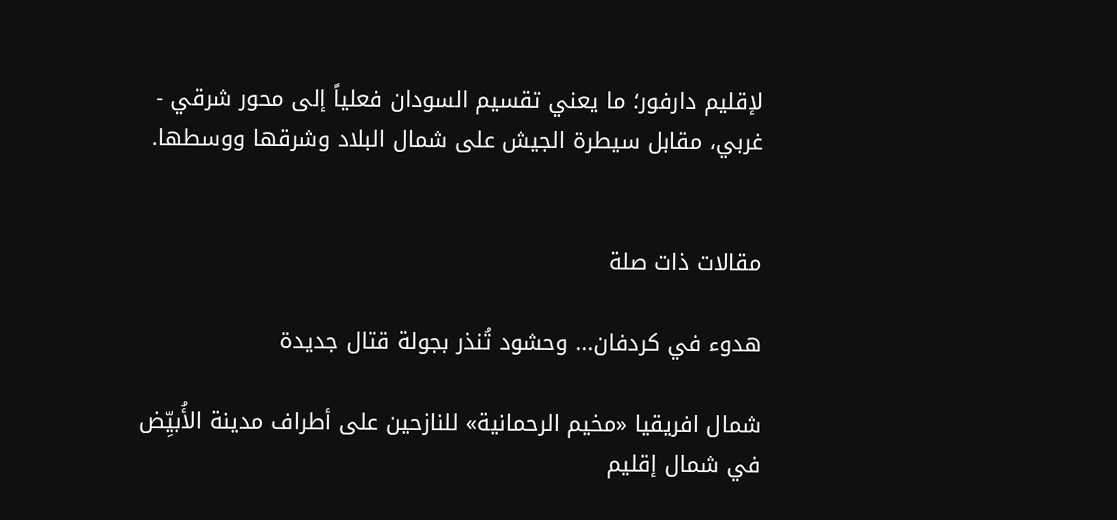لإقليم دارفور؛ ما يعني تقسيم السودان فعلياً إلى محور شرقي - غربي، مقابل سيطرة الجيش على شمال البلاد وشرقها ووسطها.


مقالات ذات صلة

هدوء في كردفان... وحشود تُنذر بجولة قتال جديدة

شمال افريقيا «مخيم الرحمانية» للنازحين على أطراف مدينة الأُبيِّض في شمال إقليم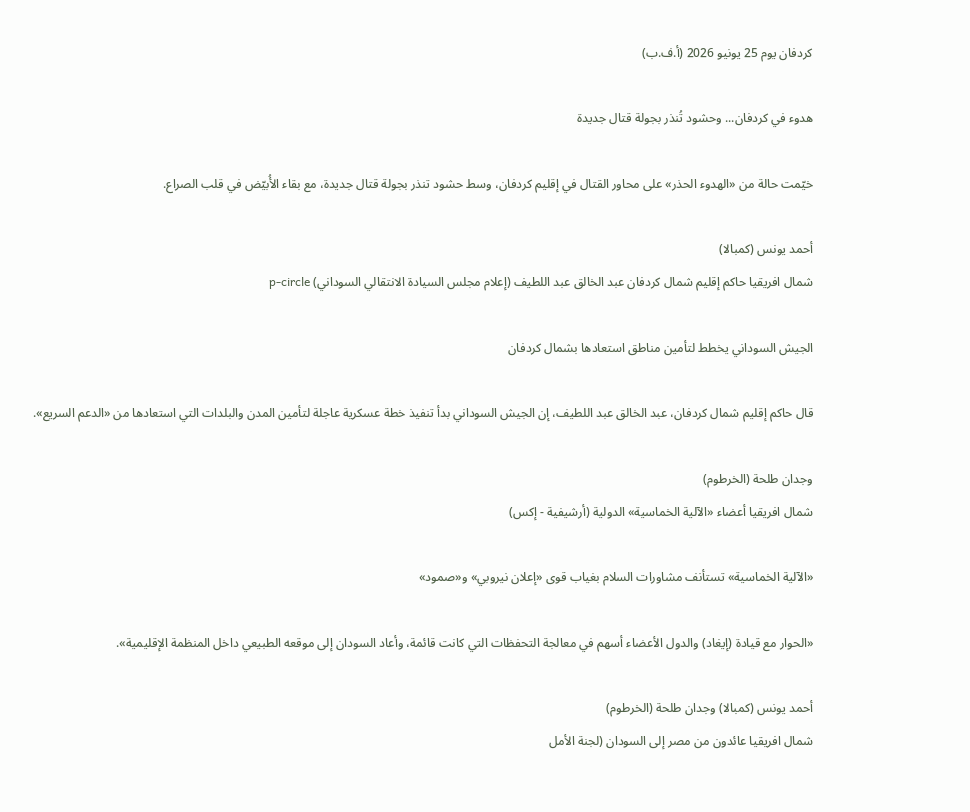كردفان يوم 25 يونيو 2026 (أ.ف.ب)

هدوء في كردفان... وحشود تُنذر بجولة قتال جديدة

خيّمت حالة من «الهدوء الحذر» على محاور القتال في إقليم كردفان، وسط حشود تنذر بجولة قتال جديدة، مع بقاء الأُبيّض في قلب الصراع.

أحمد يونس (كمبالا)
شمال افريقيا حاكم إقليم شمال كردفان عبد الخالق عبد اللطيف (إعلام مجلس السيادة الانتقالي السوداني) p-circle

الجيش السوداني يخطط لتأمين مناطق استعادها بشمال كردفان

قال حاكم إقليم شمال كردفان، عبد الخالق عبد اللطيف، إن الجيش السوداني بدأ تنفيذ خطة عسكرية عاجلة لتأمين المدن والبلدات التي استعادها من «الدعم السريع».

وجدان طلحة (الخرطوم)
شمال افريقيا أعضاء «الآلية الخماسية» الدولية (أرشيفية - إكس)

«الآلية الخماسية» تستأنف مشاورات السلام بغياب قوى «إعلان نيروبي» و«صمود»

«الحوار مع قيادة (إيغاد) والدول الأعضاء أسهم في معالجة التحفظات التي كانت قائمة، وأعاد السودان إلى موقعه الطبيعي داخل المنظمة الإقليمية».

أحمد يونس (كمبالا) وجدان طلحة (الخرطوم)
شمال افريقيا عائدون من مصر إلى السودان (لجنة الأمل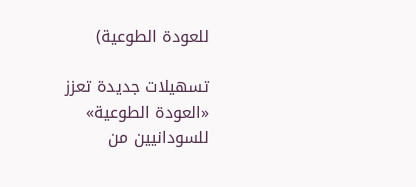للعودة الطوعية)

تسهيلات جديدة تعزز «العودة الطوعية» للسودانيين من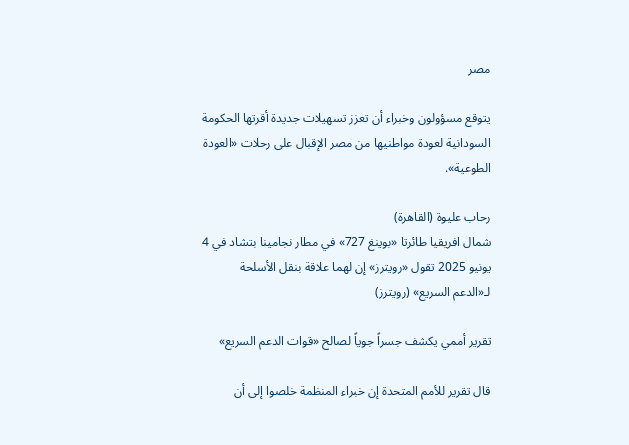مصر

يتوقع مسؤولون وخبراء أن تعزز تسهيلات جديدة أقرتها الحكومة السودانية لعودة مواطنيها من مصر الإقبال على رحلات «العودة الطوعية».

رحاب عليوة (القاهرة)
شمال افريقيا طائرتا «بوينغ 727» في مطار نجامينا بتشاد في 4 يونيو 2025 تقول «رويترز» إن لهما علاقة بنقل الأسلحة لـ«الدعم السريع» (رويترز)

تقرير أممي يكشف جسراً جوياً لصالح «قوات الدعم السريع»

قال تقرير للأمم المتحدة إن خبراء المنظمة خلصوا إلى أن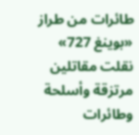طائرات من طراز «بوينغ 727» نقلت مقاتلين مرتزقة وأسلحة وطائرات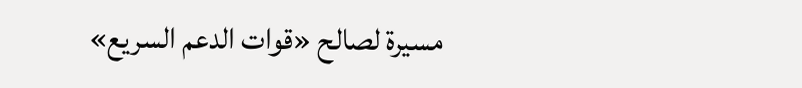مسيرة لصالح «قوات الدعم السريع»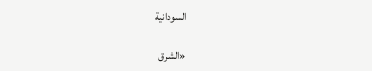السودانية

«الشرق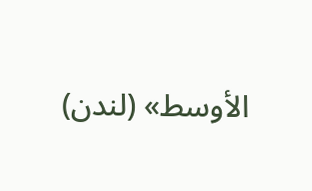الأوسط» (لندن)